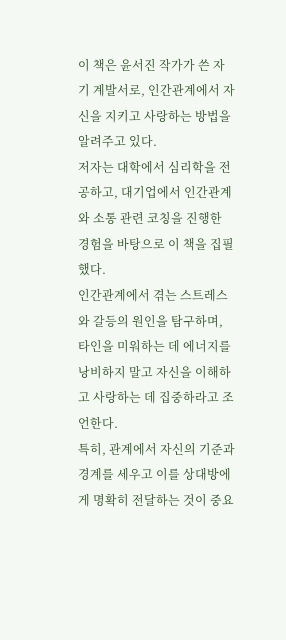이 책은 윤서진 작가가 쓴 자기 계발서로, 인간관계에서 자신을 지키고 사랑하는 방법을 알려주고 있다.
저자는 대학에서 심리학을 전공하고, 대기업에서 인간관계와 소통 관련 코칭을 진행한 경험을 바탕으로 이 책을 집필했다.
인간관계에서 겪는 스트레스와 갈등의 원인을 탐구하며, 타인을 미워하는 데 에너지를 낭비하지 말고 자신을 이해하고 사랑하는 데 집중하라고 조언한다.
특히, 관계에서 자신의 기준과 경계를 세우고 이를 상대방에게 명확히 전달하는 것이 중요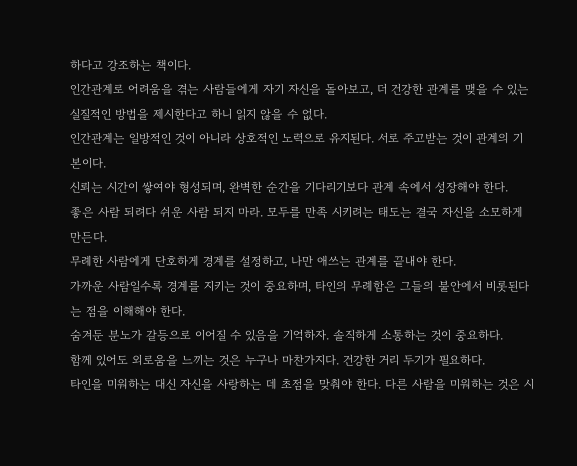하다고 강조하는 책이다.
인간관계로 어려움을 겪는 사람들에게 자기 자신을 돌아보고, 더 건강한 관계를 맺을 수 있는 실질적인 방법을 제시한다고 하니 읽지 않을 수 없다.
인간관계는 일방적인 것이 아니라 상호적인 노력으로 유지된다. 서로 주고받는 것이 관계의 기본이다.
신뢰는 시간이 쌓여야 형성되며, 완벽한 순간을 기다리기보다 관계 속에서 성장해야 한다.
좋은 사람 되려다 쉬운 사람 되지 마라. 모두를 만족 시키려는 태도는 결국 자신을 소모하게 만든다.
무례한 사람에게 단호하게 경계를 설정하고, 나만 애쓰는 관계를 끝내야 한다.
가까운 사람일수록 경계를 지키는 것이 중요하며, 타인의 무례함은 그들의 불안에서 비롯된다는 점을 이해해야 한다.
숨겨둔 분노가 갈등으로 이어질 수 있음을 기억하자. 솔직하게 소통하는 것이 중요하다.
함께 있어도 외로움을 느끼는 것은 누구나 마찬가지다. 건강한 거리 두기가 필요하다.
타인을 미워하는 대신 자신을 사랑하는 데 초점을 맞춰야 한다. 다른 사람을 미워하는 것은 시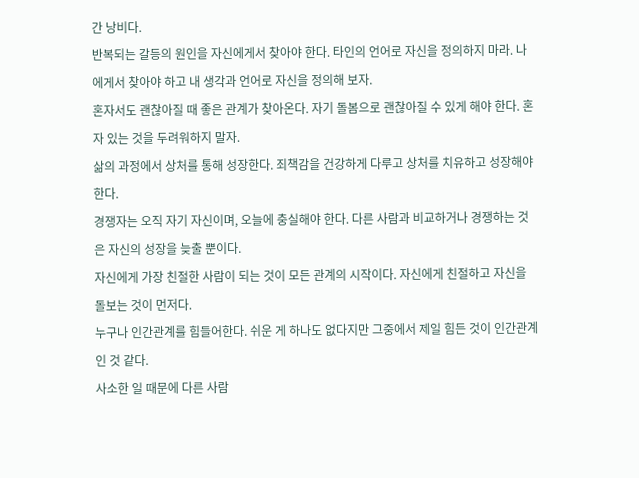간 낭비다.
반복되는 갈등의 원인을 자신에게서 찾아야 한다. 타인의 언어로 자신을 정의하지 마라. 나에게서 찾아야 하고 내 생각과 언어로 자신을 정의해 보자.
혼자서도 괜찮아질 때 좋은 관계가 찾아온다. 자기 돌봄으로 괜찮아질 수 있게 해야 한다. 혼자 있는 것을 두려워하지 말자.
삶의 과정에서 상처를 통해 성장한다. 죄책감을 건강하게 다루고 상처를 치유하고 성장해야 한다.
경쟁자는 오직 자기 자신이며, 오늘에 충실해야 한다. 다른 사람과 비교하거나 경쟁하는 것은 자신의 성장을 늦출 뿐이다.
자신에게 가장 친절한 사람이 되는 것이 모든 관계의 시작이다. 자신에게 친절하고 자신을 돌보는 것이 먼저다.
누구나 인간관계를 힘들어한다. 쉬운 게 하나도 없다지만 그중에서 제일 힘든 것이 인간관계인 것 같다.
사소한 일 때문에 다른 사람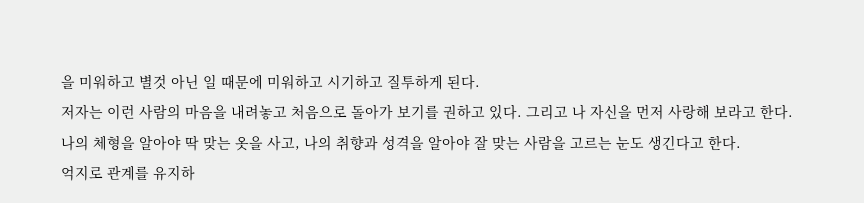을 미워하고 별것 아닌 일 때문에 미워하고 시기하고 질투하게 된다.
저자는 이런 사람의 마음을 내려놓고 처음으로 돌아가 보기를 권하고 있다. 그리고 나 자신을 먼저 사랑해 보라고 한다.
나의 체형을 알아야 딱 맞는 옷을 사고, 나의 취향과 성격을 알아야 잘 맞는 사람을 고르는 눈도 생긴다고 한다.
억지로 관계를 유지하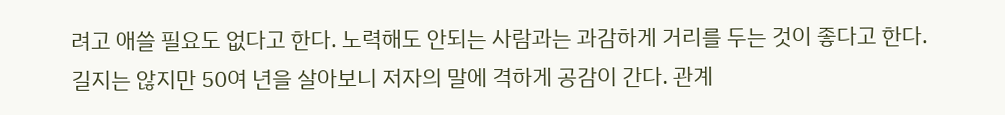려고 애쓸 필요도 없다고 한다. 노력해도 안되는 사람과는 과감하게 거리를 두는 것이 좋다고 한다.
길지는 않지만 50여 년을 살아보니 저자의 말에 격하게 공감이 간다. 관계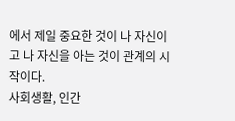에서 제일 중요한 것이 나 자신이고 나 자신을 아는 것이 관계의 시작이다.
사회생활, 인간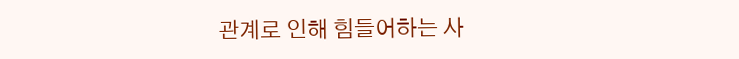관계로 인해 힘들어하는 사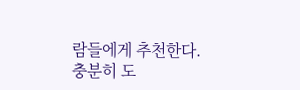람들에게 추천한다. 충분히 도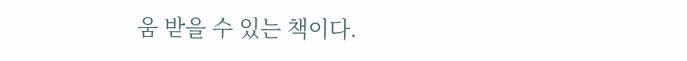움 받을 수 있는 책이다.